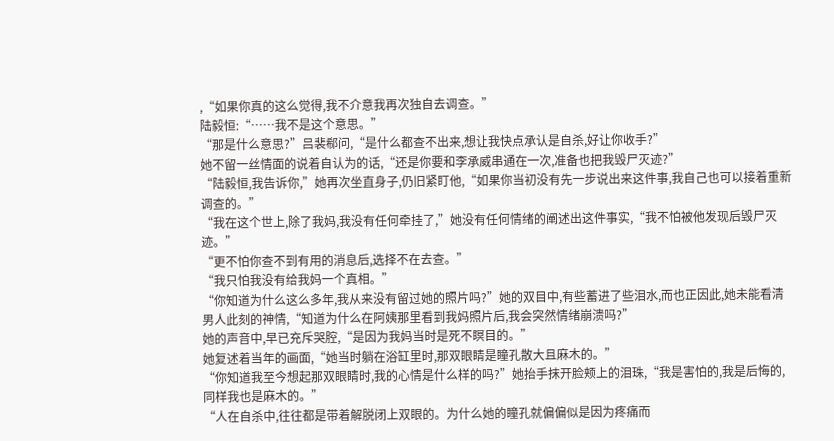,“如果你真的这么觉得,我不介意我再次独自去调查。”
陆毅恒:“……我不是这个意思。”
“那是什么意思?”吕裴郗问,“是什么都查不出来,想让我快点承认是自杀,好让你收手?”
她不留一丝情面的说着自认为的话,“还是你要和李承威串通在一次,准备也把我毁尸灭迹?”
“陆毅恒,我告诉你,”她再次坐直身子,仍旧紧盯他,“如果你当初没有先一步说出来这件事,我自己也可以接着重新调查的。”
“我在这个世上,除了我妈,我没有任何牵挂了,”她没有任何情绪的阐述出这件事实,“我不怕被他发现后毁尸灭迹。”
“更不怕你查不到有用的消息后,选择不在去查。”
“我只怕我没有给我妈一个真相。”
“你知道为什么这么多年,我从来没有留过她的照片吗?”她的双目中,有些蓄进了些泪水,而也正因此,她未能看清男人此刻的神情,“知道为什么在阿姨那里看到我妈照片后,我会突然情绪崩溃吗?”
她的声音中,早已充斥哭腔,“是因为我妈当时是死不瞑目的。”
她复述着当年的画面,“她当时躺在浴缸里时,那双眼睛是瞳孔散大且麻木的。”
“你知道我至今想起那双眼睛时,我的心情是什么样的吗?”她抬手抹开脸颊上的泪珠,“我是害怕的,我是后悔的,同样我也是麻木的。”
“人在自杀中,往往都是带着解脱闭上双眼的。为什么她的瞳孔就偏偏似是因为疼痛而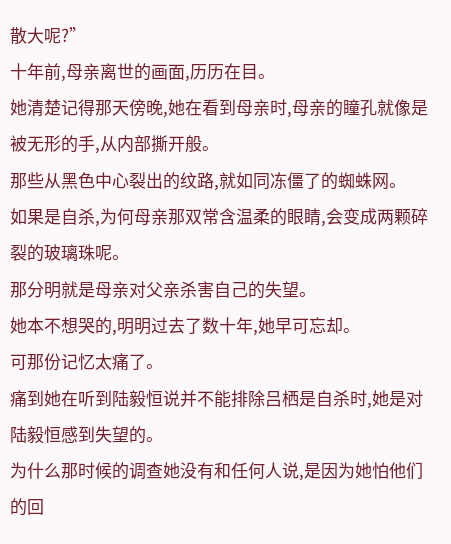散大呢?”
十年前,母亲离世的画面,历历在目。
她清楚记得那天傍晚,她在看到母亲时,母亲的瞳孔就像是被无形的手,从内部撕开般。
那些从黑色中心裂出的纹路,就如同冻僵了的蜘蛛网。
如果是自杀,为何母亲那双常含温柔的眼睛,会变成两颗碎裂的玻璃珠呢。
那分明就是母亲对父亲杀害自己的失望。
她本不想哭的,明明过去了数十年,她早可忘却。
可那份记忆太痛了。
痛到她在听到陆毅恒说并不能排除吕栖是自杀时,她是对陆毅恒感到失望的。
为什么那时候的调查她没有和任何人说,是因为她怕他们的回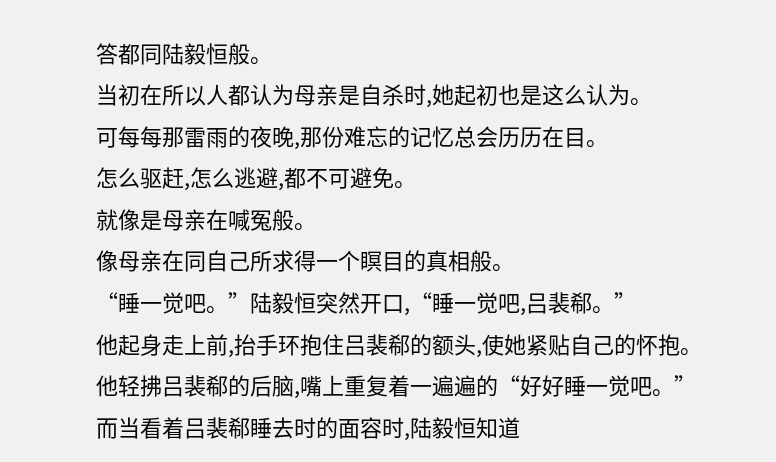答都同陆毅恒般。
当初在所以人都认为母亲是自杀时,她起初也是这么认为。
可每每那雷雨的夜晚,那份难忘的记忆总会历历在目。
怎么驱赶,怎么逃避,都不可避免。
就像是母亲在喊冤般。
像母亲在同自己所求得一个瞑目的真相般。
“睡一觉吧。”陆毅恒突然开口,“睡一觉吧,吕裴郗。”
他起身走上前,抬手环抱住吕裴郗的额头,使她紧贴自己的怀抱。
他轻拂吕裴郗的后脑,嘴上重复着一遍遍的“好好睡一觉吧。”
而当看着吕裴郗睡去时的面容时,陆毅恒知道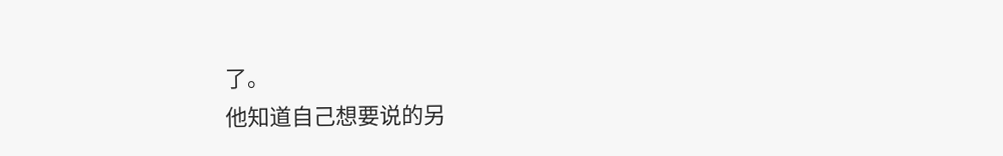了。
他知道自己想要说的另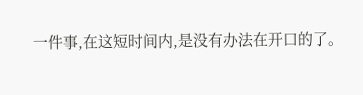一件事,在这短时间内,是没有办法在开口的了。